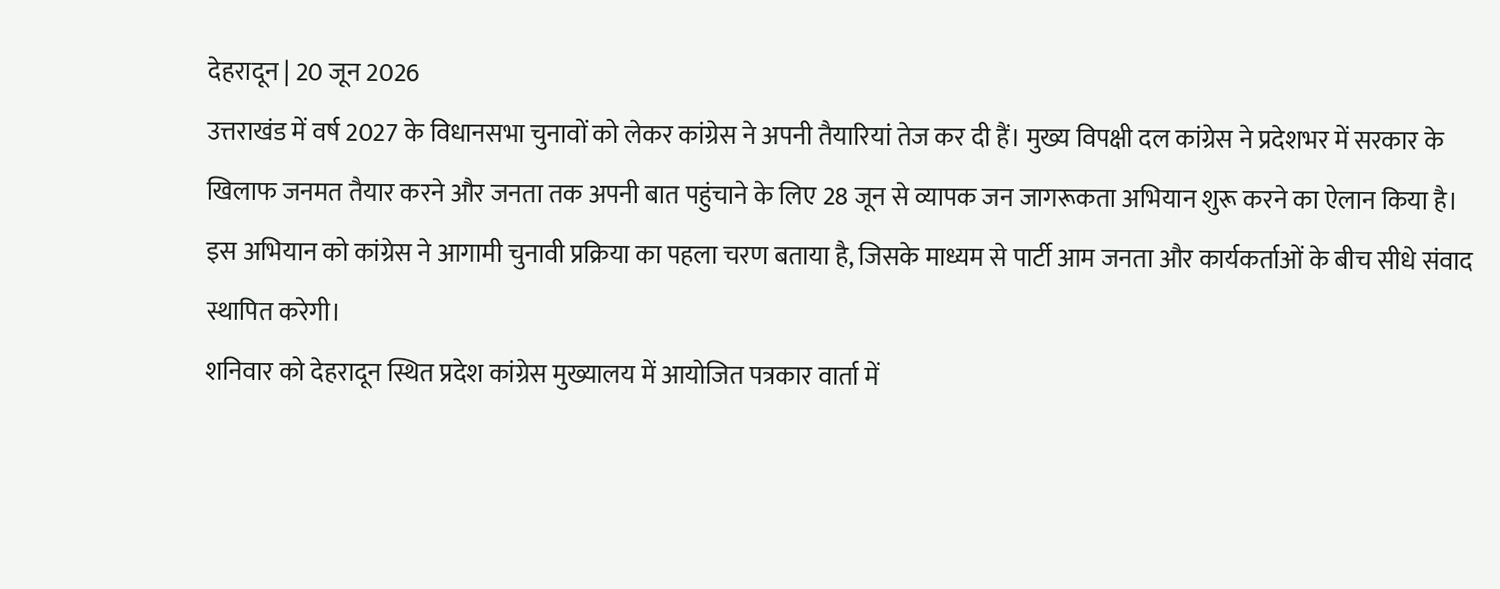देहरादून | 20 जून 2026
उत्तराखंड में वर्ष 2027 के विधानसभा चुनावों को लेकर कांग्रेस ने अपनी तैयारियां तेज कर दी हैं। मुख्य विपक्षी दल कांग्रेस ने प्रदेशभर में सरकार के खिलाफ जनमत तैयार करने और जनता तक अपनी बात पहुंचाने के लिए 28 जून से व्यापक जन जागरूकता अभियान शुरू करने का ऐलान किया है। इस अभियान को कांग्रेस ने आगामी चुनावी प्रक्रिया का पहला चरण बताया है, जिसके माध्यम से पार्टी आम जनता और कार्यकर्ताओं के बीच सीधे संवाद स्थापित करेगी।
शनिवार को देहरादून स्थित प्रदेश कांग्रेस मुख्यालय में आयोजित पत्रकार वार्ता में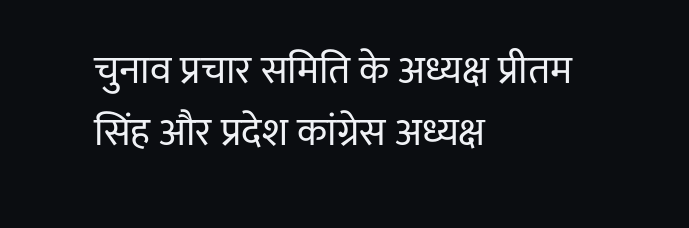चुनाव प्रचार समिति के अध्यक्ष प्रीतम सिंह और प्रदेश कांग्रेस अध्यक्ष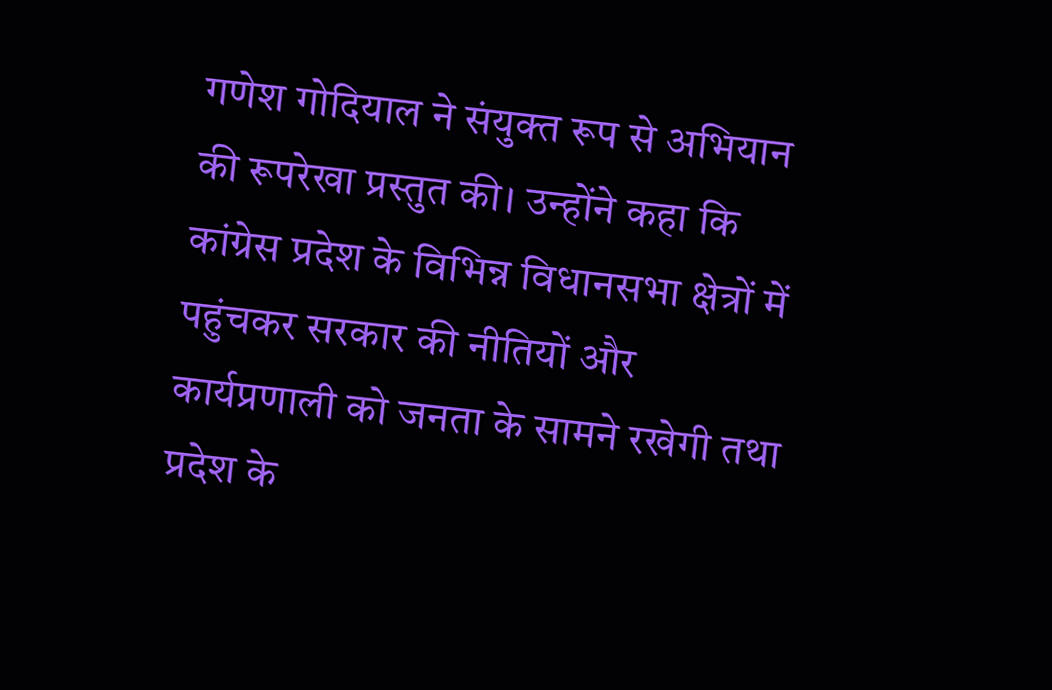गणेश गोदियाल ने संयुक्त रूप से अभियान की रूपरेखा प्रस्तुत की। उन्होंने कहा कि कांग्रेस प्रदेश के विभिन्न विधानसभा क्षेत्रों में पहुंचकर सरकार की नीतियों और कार्यप्रणाली को जनता के सामने रखेगी तथा प्रदेश के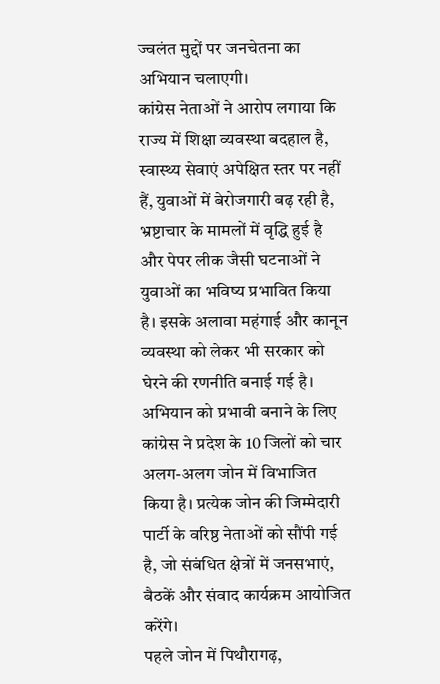ज्वलंत मुद्दों पर जनचेतना का अभियान चलाएगी।
कांग्रेस नेताओं ने आरोप लगाया कि राज्य में शिक्षा व्यवस्था बदहाल है, स्वास्थ्य सेवाएं अपेक्षित स्तर पर नहीं हैं, युवाओं में बेरोजगारी बढ़ रही है, भ्रष्टाचार के मामलों में वृद्धि हुई है और पेपर लीक जैसी घटनाओं ने युवाओं का भविष्य प्रभावित किया है। इसके अलावा महंगाई और कानून व्यवस्था को लेकर भी सरकार को घेरने की रणनीति बनाई गई है।
अभियान को प्रभावी बनाने के लिए कांग्रेस ने प्रदेश के 10 जिलों को चार अलग-अलग जोन में विभाजित किया है। प्रत्येक जोन की जिम्मेदारी पार्टी के वरिष्ठ नेताओं को सौंपी गई है, जो संबंधित क्षेत्रों में जनसभाएं, बैठकें और संवाद कार्यक्रम आयोजित करेंगे।
पहले जोन में पिथौरागढ़,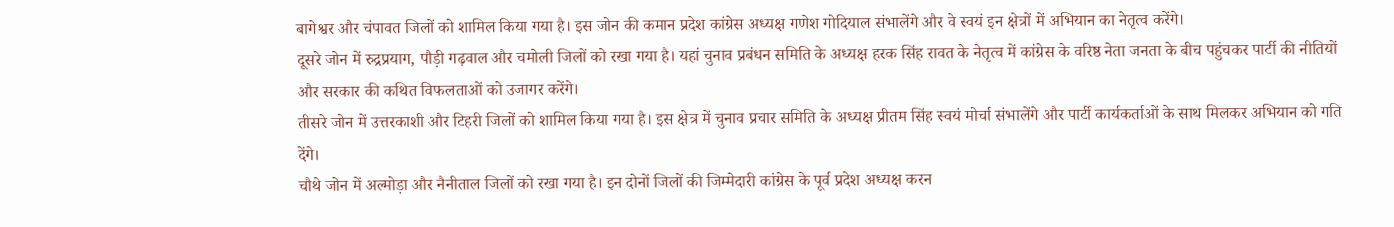बागेश्वर और चंपावत जिलों को शामिल किया गया है। इस जोन की कमान प्रदेश कांग्रेस अध्यक्ष गणेश गोदियाल संभालेंगे और वे स्वयं इन क्षेत्रों में अभियान का नेतृत्व करेंगे।
दूसरे जोन में रुद्रप्रयाग, पौड़ी गढ़वाल और चमोली जिलों को रखा गया है। यहां चुनाव प्रबंधन समिति के अध्यक्ष हरक सिंह रावत के नेतृत्व में कांग्रेस के वरिष्ठ नेता जनता के बीच पहुंचकर पार्टी की नीतियों और सरकार की कथित विफलताओं को उजागर करेंगे।
तीसरे जोन में उत्तरकाशी और टिहरी जिलों को शामिल किया गया है। इस क्षेत्र में चुनाव प्रचार समिति के अध्यक्ष प्रीतम सिंह स्वयं मोर्चा संभालेंगे और पार्टी कार्यकर्ताओं के साथ मिलकर अभियान को गति देंगे।
चौथे जोन में अल्मोड़ा और नैनीताल जिलों को रखा गया है। इन दोनों जिलों की जिम्मेदारी कांग्रेस के पूर्व प्रदेश अध्यक्ष करन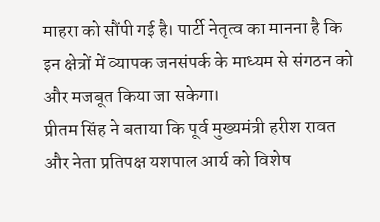माहरा को सौंपी गई है। पार्टी नेतृत्व का मानना है कि इन क्षेत्रों में व्यापक जनसंपर्क के माध्यम से संगठन को और मजबूत किया जा सकेगा।
प्रीतम सिंह ने बताया कि पूर्व मुख्यमंत्री हरीश रावत और नेता प्रतिपक्ष यशपाल आर्य को विशेष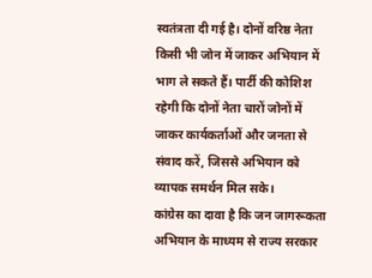स्वतंत्रता दी गई है। दोनों वरिष्ठ नेता किसी भी जोन में जाकर अभियान में भाग ले सकते हैं। पार्टी की कोशिश रहेगी कि दोनों नेता चारों जोनों में जाकर कार्यकर्ताओं और जनता से संवाद करें, जिससे अभियान को व्यापक समर्थन मिल सके।
कांग्रेस का दावा है कि जन जागरूकता अभियान के माध्यम से राज्य सरकार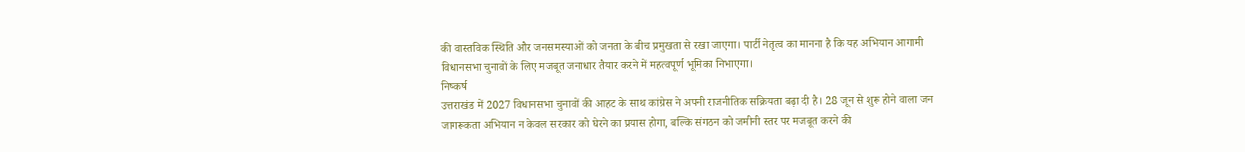की वास्तविक स्थिति और जनसमस्याओं को जनता के बीच प्रमुखता से रखा जाएगा। पार्टी नेतृत्व का मानना है कि यह अभियान आगामी विधानसभा चुनावों के लिए मजबूत जनाधार तैयार करने में महत्वपूर्ण भूमिका निभाएगा।
निष्कर्ष
उत्तराखंड में 2027 विधानसभा चुनावों की आहट के साथ कांग्रेस ने अपनी राजनीतिक सक्रियता बढ़ा दी है। 28 जून से शुरू होने वाला जन जागरूकता अभियान न केवल सरकार को घेरने का प्रयास होगा, बल्कि संगठन को जमीनी स्तर पर मजबूत करने की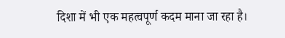दिशा में भी एक महत्वपूर्ण कदम माना जा रहा है।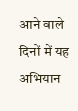आने वाले दिनों में यह अभियान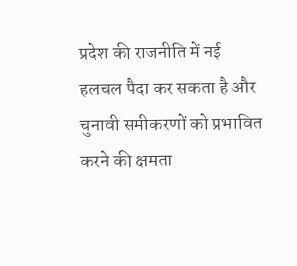प्रदेश की राजनीति में नई हलचल पैदा कर सकता है और चुनावी समीकरणों को प्रभावित करने की क्षमता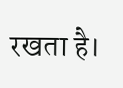रखता है।